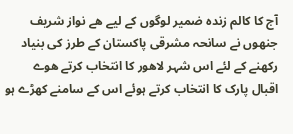آج کا کالم زندہ ضمیر لوگوں کے لیے هے نواز شریف جنهوں نے سانحہ مشرقی پاکستان کے طرز کی بنیاد رکھنے کے لئے اس شہر لاهور کا انتخاب کرتے هوے اقبال پارک کا انتخاب کرتے ہوئے اس کے سامنے کھڑے ہو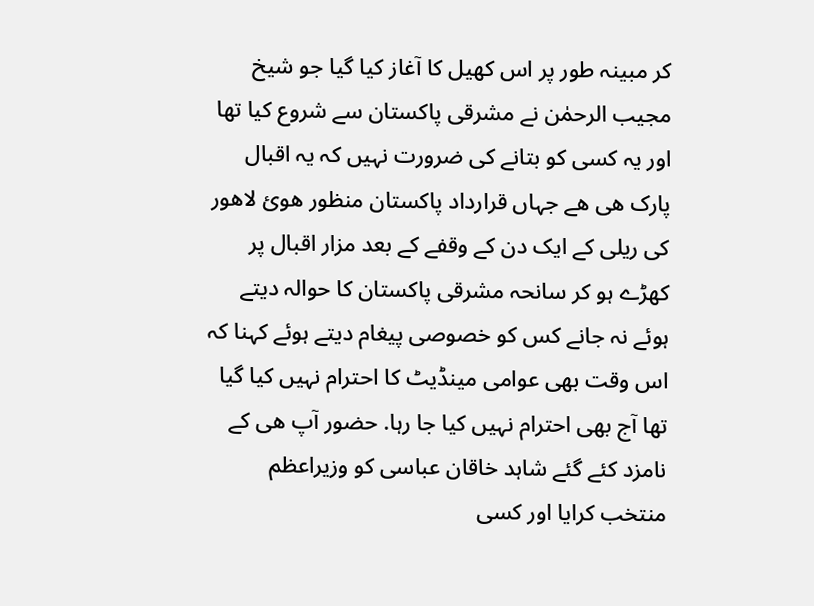کر مبینہ طور پر اس کھیل کا آغاز کیا گیا جو شیخ مجیب الرحمٰن نے مشرقی پاکستان سے شروع کیا تھا اور یہ کسی کو بتانے کی ضرورت نہیں کہ یہ اقبال پارک هی هے جہاں قرارداد پاکستان منظور هوئ لاهور کی ریلی کے ایک دن کے وقفے کے بعد مزار اقبال پر کھڑے ہو کر سانحہ مشرقی پاکستان کا حوالہ دیتے ہوئے نہ جانے کس کو خصوصی پیغام دیتے ہوئے کہنا کہ اس وقت بهی عوامی مینڈیٹ کا احترام نہیں کیا گیا تھا آج بھی احترام نہیں کیا جا رہا. حضور آپ هی کے نامزد کئے گئے شاہد خاقان عباسی کو وزیراعظم منتخب کرایا اور کسی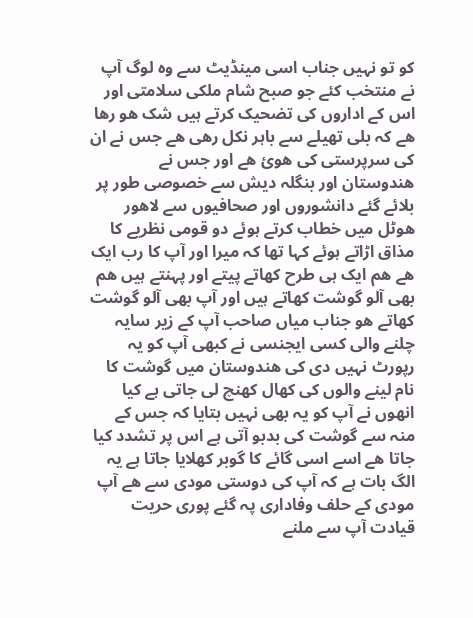کو تو نہیں جناب اسی مینڈیٹ سے وہ لوگ آپ نے منتخب کئے جو صبح شام ملکی سلامتی اور اس کے اداروں کی تضحیک کرتے ہیں شک هو رها هے کہ بلی تھیلے سے باہر نکل رهی هے جس نے ان کی سرپرستی کی هوئ هے اور جس نے هندوستان اور بنگلہ دیش سے خصوصی طور پر بلائے گئے دانشوروں اور صحافیوں سے لاهور هوٹل میں خطاب کرتے ہوئے دو قومی نظریے کا مذاق اڑاتے ہوئے کہا تھا کہ میرا اور آپ کا رب ایک هے هم ایک ہی طرح کھاتے پیتے اور پہنتے ہیں هم بهی آلو گوشت کھاتے ہیں اور آپ بهی آلو گوشت کھاتے هو جناب میاں صاحب آپ کے زیر سایہ چلنے والی کسی ایجنسی نے کبھی آپ کو یہ رپورٹ نہیں دی کی هندوستان میں گوشت کا نام لینے والوں کی کھال کھنچ لی جاتی ہے کیا انهوں نے آپ کو یہ بھی نہیں بتایا کہ جس کے منہ سے گوشت کی بدبو آتی ہے اس پر تشدد کیا جاتا هے اسے اسی گائے کا گوبر کهلایا جاتا ہے یہ الگ بات ہے کہ آپ کی دوستی مودی سے هے آپ مودی کے حلف وفاداری پہ گئے پوری حریت قیادت آپ سے ملنے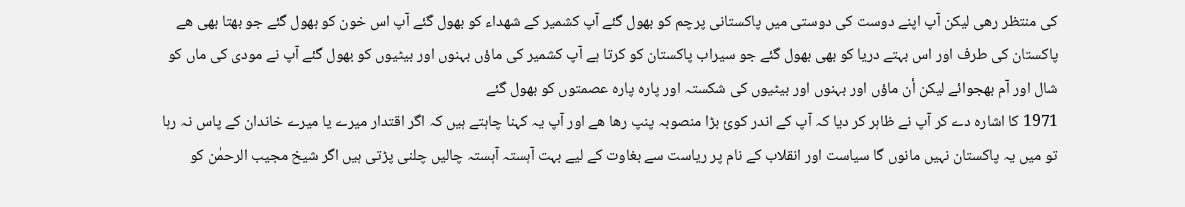کی منتظر رهی لیکن آپ اپنے دوست کی دوستی میں پاکستانی پرچم کو بھول گئے آپ کشمیر کے شهداء کو بھول گئے آپ اس خون کو بھول گئے جو بهتا بهی هے پاکستان کی طرف اور اس بہتے دریا کو بهی بھول گئے جو سیراب پاکستان کو کرتا ہے آپ کشمیر کی ماؤں بہنوں اور بیٹیوں کو بھول گئے آپ نے مودی کی ماں کو شال اور آم بھجوائے لیکن أن ماؤں اور بہنوں اور بیٹیوں کی شکستہ اور پارہ پارہ عصمتوں کو بھول گئے
1971 کا اشارہ دے کر آپ نے ظاہر کر دیا کہ آپ کے اندر کوئ بڑا منصوبہ پنپ رها هے اور آپ یہ کہنا چاہتے ہیں کہ اگر اقتدار میرے یا میرے خاندان کے پاس نہ رہا تو میں یہ پاکستان نہیں مانوں گا سیاست اور انقلاب کے نام پر ریاست سے بغاوت کے لیے بہت آہستہ آہستہ چالیں چلنی پڑتی ہیں اگر شیخ مجیب الرحمٰن کو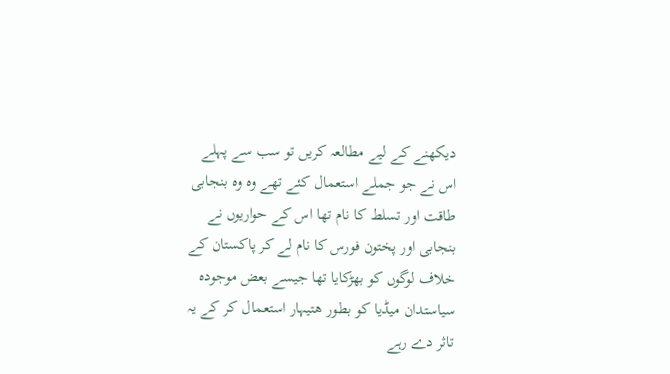دیکھنے کے لیے مطالعہ کریں تو سب سے پہلے اس نے جو جملے استعمال کئے تهے وہ وہ بنجابی طاقت اور تسلط کا نام تها اس کے حواریوں نے بنجابی اور پختون فورس کا نام لے کر پاکستان کے خلاف لوگوں کو بھڑکایا تها جیسے بعض موجودہ سیاستدان میڈیا کو بطور هتیہار استعمال کر کے یہ تاثر دے رہے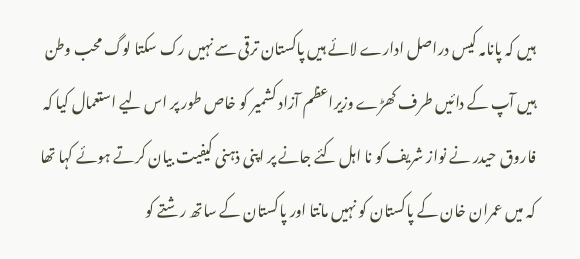ہیں کہ پانامہ کیس دراصل ادارے لائے ہیں پاکستان ترقی سے نہیں رک سکتا لوگ محب وطن ہیں آپ کے دائیں طرف کھڑے وزیراعظم آزاد کشمیر کو خاص طور پر اس لیے استعمال کیا کہ فاروق حیدر نے نواز شریف کو نا اہل کئے جانے پر اپنی ذہنی کیفیت بیان کرتے ہوئے کہا تھا کہ میں عمران خان کے پاکستان کو نہیں مانتا اور پاکستان کے ساتھ رشتے کو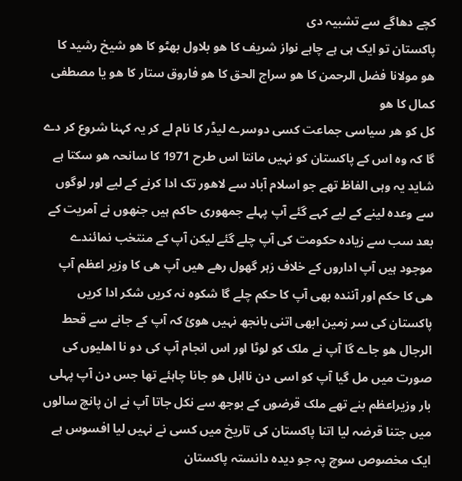کچے دھاگے سے تشبیہ دی
پاکستان تو ایک ہی ہے چاہے نواز شریف کا هو بلاول بھٹو کا هو شیخ رشید کا هو مولانا فضل الرحمن کا هو سراج الحق کا هو فاروق ستار کا هو یا مصطفی کمال کا هو
کل کو هر سیاسی جماعت کسی دوسرے لیڈر کا نام لے کر یہ کہنا شروع کر دے گا کہ وہ اس کے پاکستان کو نہیں مانتا اس طرح 1971 کا سانحہ هو سکتا ہے شاید یہ وہی الفاظ تهے جو اسلام آباد سے لاهور تک ادا کرنے کے لیے اور لوگوں سے وعدہ لینے کے لیے کہے گئے آپ پہلے جمهوری حاکم ہیں جنهوں نے آمریت کے بعد سب سے زیادہ حکومت کی آپ چلے گئے لیکن آپ کے منتخب نمائندے موجود ہیں آپ اداروں کے خلاف زہر گھول رهے هیں آپ هی کا وزیر اعظم آپ هی کا حکم اور آنندہ بهی آپ کا حکم چلے گا شکوہ نہ کریں شکر ادا کریں پاکستان کی سر زمین ابھی اتنی بانجھ نہیں هوئ کہ آپ کے جانے سے قحط الرجال هو جاے گا آپ نے ملک کو لوٹا اور اس انجام آپ کی دو نا اهلیوں کی صورت میں مل گیا آپ کو اسی دن نااہل هو جانا چاہئے تھا جس دن آپ پہلی بار وزیراعظم بنے تهے ملک قرضوں کے بوجھ سے نکل جاتا آپ نے ان پانچ سالوں میں جتنا قرضہ لیا اتنا پاکستان کی تاریخ میں کسی نے نہیں لیا افسوس ہے ایک مخصوص سوچ پہ جو دیدہ دانستہ پاکستان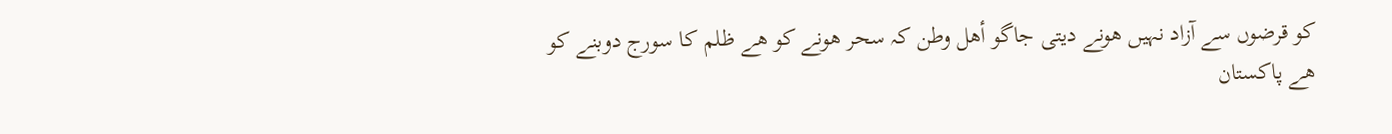کو قرضوں سے آزاد نہیں هونے دیتی جاگو أهل وطن کہ سحر هونے کو هے ظلم کا سورج دوبنے کو هے پاکستان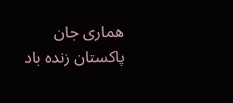هماری جان پاکستان زندہ باد